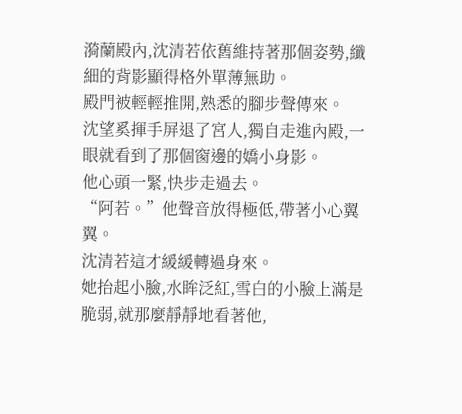漪蘭殿內,沈清若依舊維持著那個姿勢,纖細的背影顯得格外單薄無助。
殿門被輕輕推開,熟悉的腳步聲傳來。
沈望奚揮手屏退了宮人,獨自走進內殿,一眼就看到了那個窗邊的嬌小身影。
他心頭一緊,快步走過去。
“阿若。”他聲音放得極低,帶著小心翼翼。
沈清若這才緩緩轉過身來。
她抬起小臉,水眸泛紅,雪白的小臉上滿是脆弱,就那麼靜靜地看著他,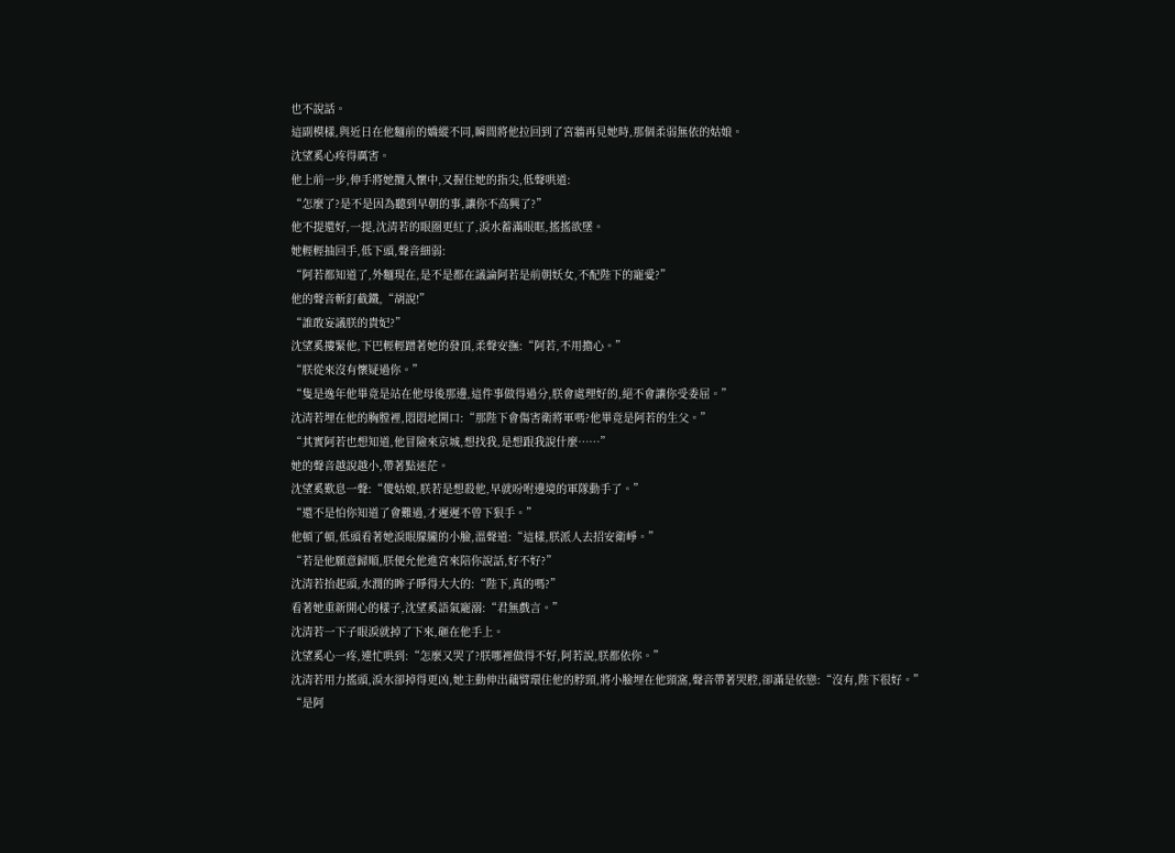也不說話。
這副模樣,與近日在他麵前的嬌縱不同,瞬間將他拉回到了宮牆再見她時,那個柔弱無依的姑娘。
沈望奚心疼得厲害。
他上前一步,伸手將她攬入懷中,又握住她的指尖,低聲哄道:
“怎麼了?是不是因為聽到早朝的事,讓你不高興了?”
他不提還好,一提,沈清若的眼圈更紅了,淚水蓄滿眼眶,搖搖欲墜。
她輕輕抽回手,低下頭,聲音細弱:
“阿若都知道了,外麵現在,是不是都在議論阿若是前朝妖女,不配陛下的寵愛?”
他的聲音斬釘截鐵,“胡說!”
“誰敢妄議朕的貴妃?”
沈望奚摟緊他,下巴輕輕蹭著她的發頂,柔聲安撫:“阿若,不用擔心。”
“朕從來沒有懷疑過你。”
“隻是逸年他畢竟是站在他母後那邊,這件事做得過分,朕會處理好的,絕不會讓你受委屈。”
沈清若埋在他的胸膛裡,悶悶地開口:“那陛下會傷害衛將軍嗎?他畢竟是阿若的生父。”
“其實阿若也想知道,他冒險來京城,想找我,是想跟我說什麼……”
她的聲音越說越小,帶著點迷茫。
沈望奚歎息一聲:“傻姑娘,朕若是想殺他,早就吩咐邊境的軍隊動手了。”
“還不是怕你知道了會難過,才遲遲不曾下狠手。”
他頓了頓,低頭看著她淚眼朦朧的小臉,溫聲道:“這樣,朕派人去招安衛崢。”
“若是他願意歸順,朕便允他進宮來陪你說話,好不好?”
沈清若抬起頭,水潤的眸子睜得大大的:“陛下,真的嗎?”
看著她重新開心的樣子,沈望奚語氣寵溺:“君無戲言。”
沈清若一下子眼淚就掉了下來,砸在他手上。
沈望奚心一疼,連忙哄到:“怎麼又哭了?朕哪裡做得不好,阿若說,朕都依你。”
沈清若用力搖頭,淚水卻掉得更凶,她主動伸出藕臂環住他的脖頸,將小臉埋在他頸窩,聲音帶著哭腔,卻滿是依戀:“沒有,陛下很好。”
“是阿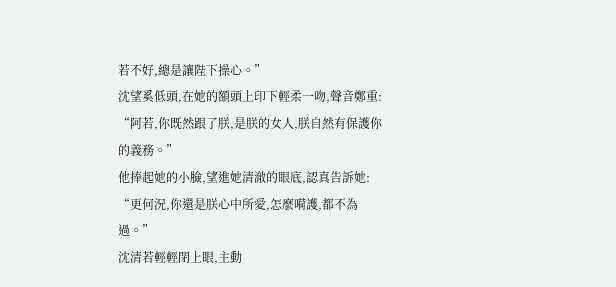若不好,總是讓陛下操心。”
沈望奚低頭,在她的額頭上印下輕柔一吻,聲音鄭重:
“阿若,你既然跟了朕,是朕的女人,朕自然有保護你的義務。”
他捧起她的小臉,望進她清澈的眼底,認真告訴她:
“更何況,你還是朕心中所愛,怎麼嗬護,都不為過。”
沈清若輕輕閉上眼,主動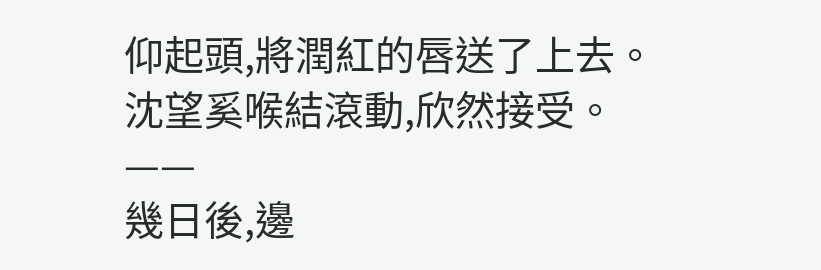仰起頭,將潤紅的唇送了上去。
沈望奚喉結滾動,欣然接受。
——
幾日後,邊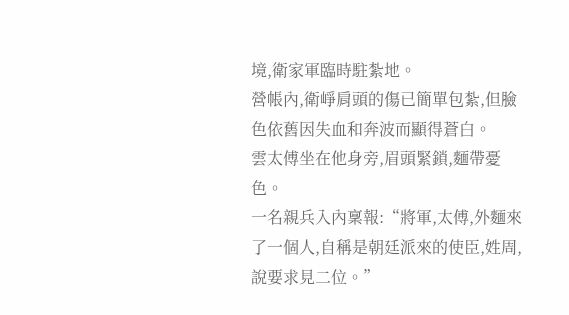境,衛家軍臨時駐紮地。
營帳內,衛崢肩頭的傷已簡單包紮,但臉色依舊因失血和奔波而顯得蒼白。
雲太傅坐在他身旁,眉頭緊鎖,麵帶憂色。
一名親兵入內稟報:“將軍,太傅,外麵來了一個人,自稱是朝廷派來的使臣,姓周,說要求見二位。”